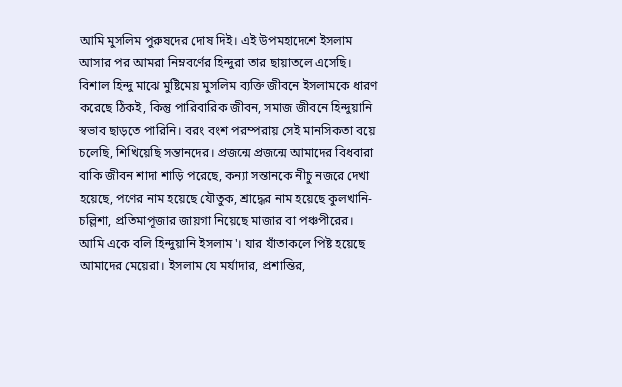আমি মুসলিম পুরুষদের দোষ দিই। এই উপমহাদেশে ইসলাম আসার পর আমরা নিম্নবর্ণের হিন্দুরা তার ছায়াতলে এসেছি। বিশাল হিন্দু মাঝে মুষ্টিমেয় মুসলিম ব্যক্তি জীবনে ইসলামকে ধারণ করেছে ঠিকই, কিন্তু পারিবারিক জীবন, সমাজ জীবনে হিন্দুয়ানি স্বভাব ছাড়তে পারিনি। বরং বংশ পরম্পরায় সেই মানসিকতা বয়ে চলেছি, শিখিয়েছি সন্তানদের। প্রজন্মে প্রজন্মে আমাদের বিধবারা বাকি জীবন শাদা শাড়ি পরেছে, কন্যা সন্তানকে নীচু নজরে দেখা হয়েছে, পণের নাম হয়েছে যৌতুক, শ্রাদ্ধের নাম হয়েছে কুলখানি-চল্লিশা, প্রতিমাপূজার জায়গা নিয়েছে মাজার বা পঞ্চপীরের। আমি একে বলি হিন্দুয়ানি ইসলাম'। যার যাঁতাকলে পিষ্ট হয়েছে আমাদের মেয়েরা। ইসলাম যে মর্যাদার, প্রশান্তির,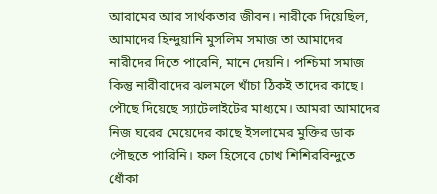আরামের আর সার্থকতার জীবন। নারীকে দিয়েছিল, আমাদের হিন্দুয়ানি মুসলিম সমাজ তা আমাদের নারীদের দিতে পারেনি, মানে দেয়নি। পশ্চিমা সমাজ কিন্তু নারীবাদের ঝলমলে খাঁচা ঠিকই তাদের কাছে। পৌছে দিয়েছে স্যাটেলাইটের মাধ্যমে। আমরা আমাদের নিজ ঘরের মেয়েদের কাছে ইসলামের মুক্তির ডাক পৌছতে পারিনি। ফল হিসেবে চোখ শিশিরবিন্দুতে ধোঁকা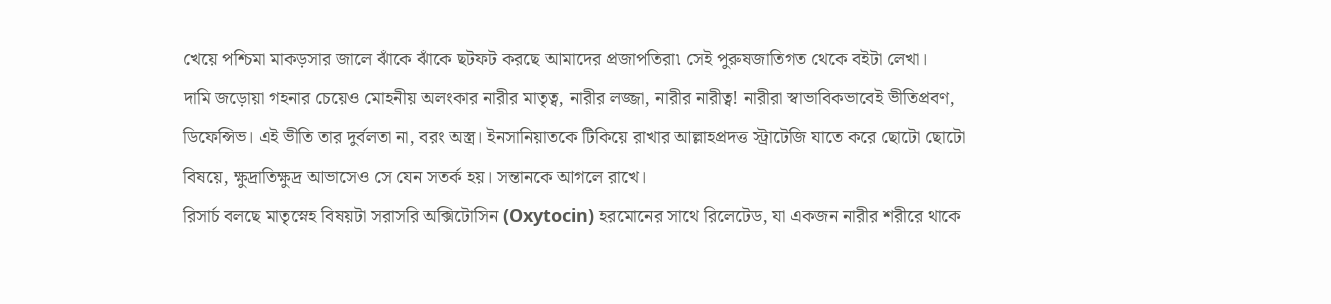খেয়ে পশ্চিমা মাকড়সার জালে ঝাঁকে ঝাঁকে ছটফট করছে আমাদের প্রজাপতিরা৷ সেই পুরুষজাতিগত থেকে বইটা লেখা।
দামি জড়োয়া গহনার চেয়েও মোহনীয় অলংকার নারীর মাতৃত্ব, নারীর লজ্জা, নারীর নারীত্ব! নারীরা স্বাভাবিকভাবেই ভীতিপ্রবণ, ডিফেন্সিভ। এই ভীতি তার দুর্বলতা না, বরং অস্ত্র। ইনসানিয়াতকে টিকিয়ে রাখার আল্লাহপ্রদত্ত স্ট্রাটেজি যাতে করে ছোটো ছোটো বিষয়ে, ক্ষুদ্রাতিক্ষুদ্র আভাসেও সে যেন সতর্ক হয়। সন্তানকে আগলে রাখে।
রিসার্চ বলছে মাতৃস্নেহ বিষয়টা সরাসরি অক্সিটোসিন (Oxytocin) হরমোনের সাথে রিলেটেড, যা একজন নারীর শরীরে থাকে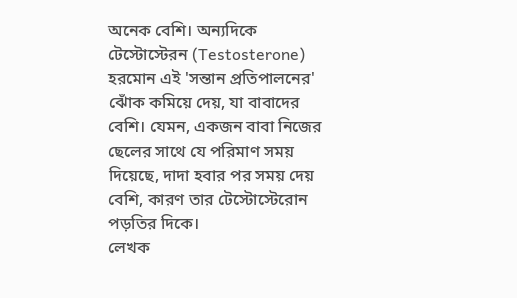অনেক বেশি। অন্যদিকে টেস্টোস্টেরন (Testosterone) হরমোন এই 'সন্তান প্রতিপালনের' ঝোঁক কমিয়ে দেয়, যা বাবাদের বেশি। যেমন, একজন বাবা নিজের ছেলের সাথে যে পরিমাণ সময় দিয়েছে, দাদা হবার পর সময় দেয় বেশি, কারণ তার টেস্টোস্টেরোন পড়তির দিকে।
লেখক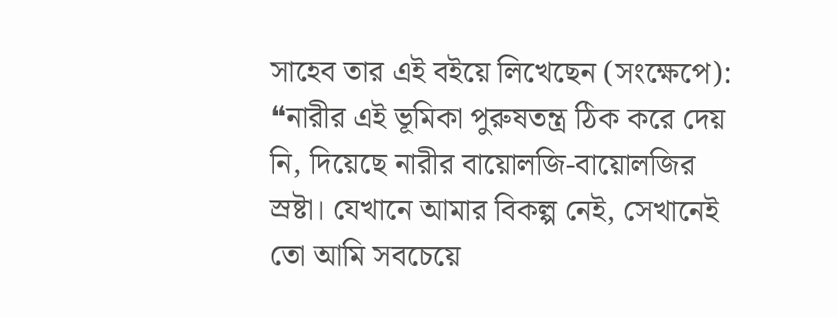সাহেব তার এই বইয়ে লিখেছেন (সংক্ষেপে):
❝নারীর এই ভূমিকা পুরুষতন্ত্র ঠিক করে দেয় নি, দিয়েছে নারীর বায়োলজি-বায়োলজির স্রষ্টা। যেখানে আমার বিকল্প নেই, সেখানেই তো আমি সবচেয়ে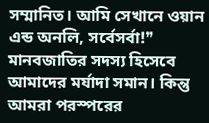সম্মানিত। আমি সেখানে ওয়ান এন্ড অনলি, সর্বেসর্বা!❞
মানবজাতির সদস্য হিসেবে আমাদের মর্যাদা সমান। কিন্তু আমরা পরস্পরের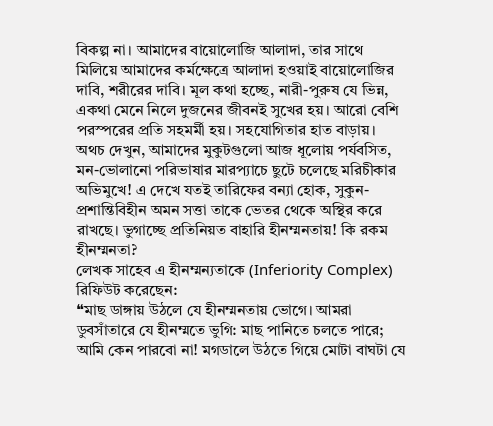বিকল্প না। আমাদের বায়োলোজি আলাদা, তার সাথে মিলিয়ে আমাদের কর্মক্ষেত্রে আলাদা হওয়াই বায়োলোজির দাবি, শরীরের দাবি। মূল কথা হচ্ছে, নারী-পুরুষ যে ভিন্ন, একথা মেনে নিলে দুজনের জীবনই সুখের হয়। আরো বেশি পরস্পরের প্রতি সহমর্মী হয়। সহযোগিতার হাত বাড়ায়।
অথচ দেখুন, আমাদের মুকুটগুলো আজ ধূলোয় পর্যবসিত, মন-ভোলানো পরিভাষার মারপ্যাচে ছুটে চলেছে মরিচীকার অভিমুখে! এ দেখে যতই তারিফের বন্যা হোক, সুকুন-প্রশান্তিবিহীন অমন সত্তা তাকে ভেতর থেকে অস্থির করে রাখছে। ভুগাচ্ছে প্রতিনিয়ত বাহারি হীনম্মনতায়! কি রকম হীনম্মনতা?
লেখক সাহেব এ হীনম্মন্যতাকে (Inferiority Complex) রিফিউট করেছেন:
❝মাছ ডাঙ্গায় উঠলে যে হীনম্মনতায় ভোগে। আমরা ডুবসাঁতারে যে হীনম্মতে ভুগি: মাছ পানিতে চলতে পারে; আমি কেন পারবো না! মগডালে উঠতে গিয়ে মোটা বাঘটা যে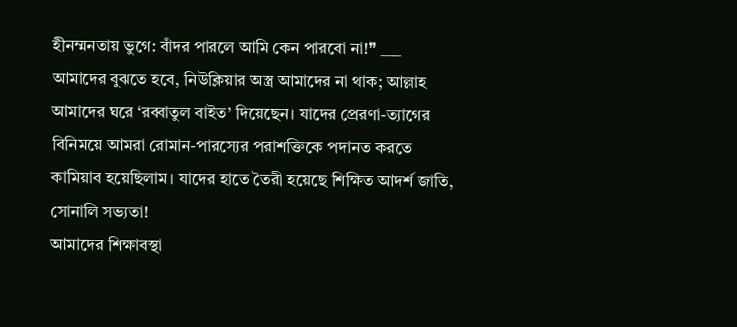হীনম্মনতায় ভুগে: বাঁদর পারলে আমি কেন পারবো না!❞ ___
আমাদের বুঝতে হবে, নিউক্লিয়ার অস্ত্র আমাদের না থাক; আল্লাহ আমাদের ঘরে ‘রব্বাতুল বাইত’ দিয়েছেন। যাদের প্রেরণা-ত্যাগের বিনিময়ে আমরা রোমান-পারস্যের পরাশক্তিকে পদানত করতে কামিয়াব হয়েছিলাম। যাদের হাতে তৈরী হয়েছে শিক্ষিত আদর্শ জাতি, সোনালি সভ্যতা!
আমাদের শিক্ষাবস্থা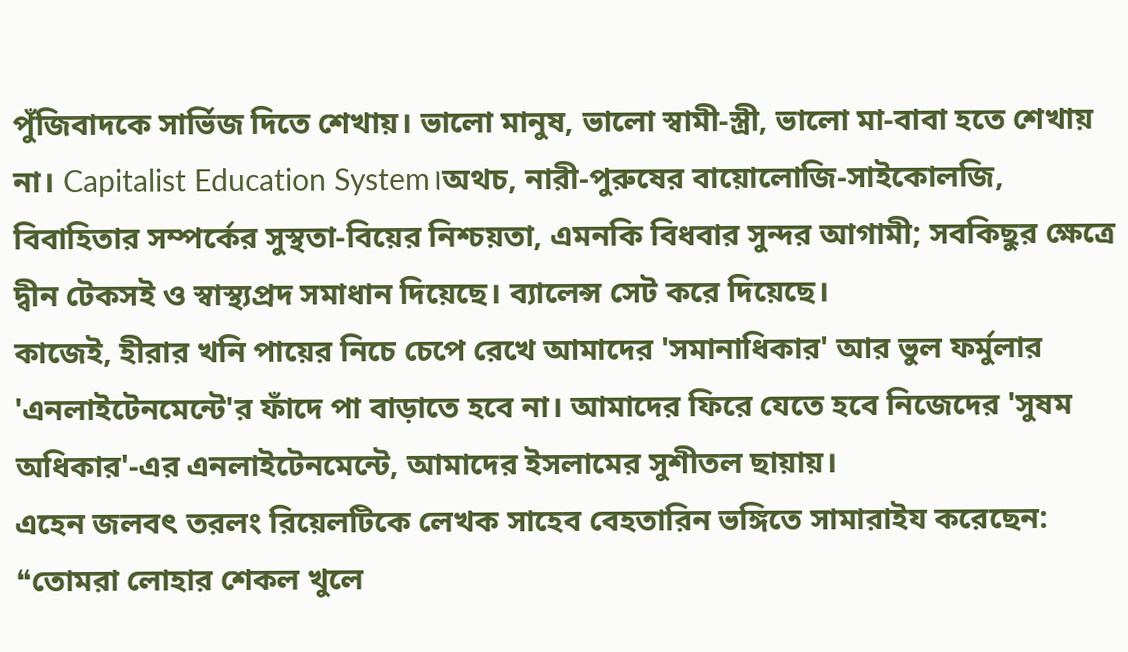পুঁজিবাদকে সার্ভিজ দিতে শেখায়। ভালো মানুষ, ভালো স্বামী-স্ত্রী, ভালো মা-বাবা হতে শেখায় না। Capitalist Education System।অথচ, নারী-পুরুষের বায়োলোজি-সাইকোলজি, বিবাহিতার সম্পর্কের সুস্থতা-বিয়ের নিশ্চয়তা, এমনকি বিধবার সুন্দর আগামী; সবকিছুর ক্ষেত্রে দ্বীন টেকসই ও স্বাস্থ্যপ্রদ সমাধান দিয়েছে। ব্যালেন্স সেট করে দিয়েছে।
কাজেই, হীরার খনি পায়ের নিচে চেপে রেখে আমাদের 'সমানাধিকার' আর ভুল ফর্মুলার 'এনলাইটেনমেন্টে'র ফাঁদে পা বাড়াতে হবে না। আমাদের ফিরে যেতে হবে নিজেদের 'সুষম অধিকার'-এর এনলাইটেনমেন্টে, আমাদের ইসলামের সুশীতল ছায়ায়।
এহেন জলবৎ তরলং রিয়েলটিকে লেখক সাহেব বেহতারিন ভঙ্গিতে সামারাইয করেছেন:
❝তোমরা লোহার শেকল খুলে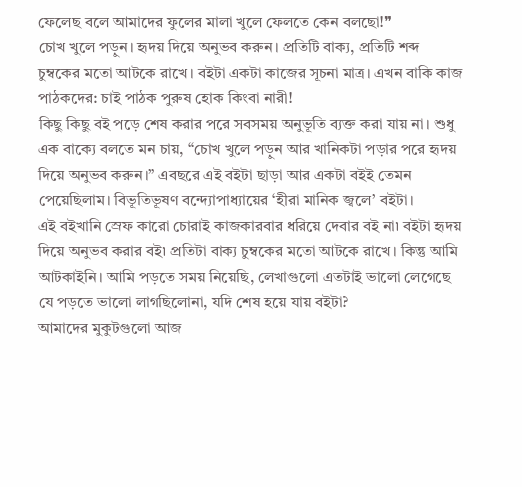ফেলেছ বলে আমাদের ফুলের মালা খুলে ফেলতে কেন বলছো!❞
চোখ খুলে পড়ুন। হৃদয় দিয়ে অনুভব করুন। প্রতিটি বাক্য, প্রতিটি শব্দ চুম্বকের মতো আটকে রাখে। বইটা একটা কাজের সূচনা মাত্র। এখন বাকি কাজ পাঠকদের: চাই পাঠক পুরুষ হোক কিংবা নারী!
কিছু কিছু বই পড়ে শেষ করার পরে সবসময় অনুভূতি ব্যক্ত করা যায় না। শুধু এক বাক্যে বলতে মন চায়, “চোখ খুলে পড়ুন আর খানিকটা পড়ার পরে হৃদয় দিয়ে অনুভব করুন।” এবছরে এই বইটা ছাড়া আর একটা বইই তেমন পেয়েছিলাম। বিভূতিভূষণ বন্দ্যোপাধ্যায়ের ‘হীরা মানিক জ্বলে’ বইটা।
এই বইখানি স্রেফ কারো চোরাই কাজকারবার ধরিয়ে দেবার বই না৷ বইটা হৃদয় দিয়ে অনুভব করার বই৷ প্রতিটা বাক্য চুম্বকের মতো আটকে রাখে। কিন্তু আমি আটকাইনি। আমি পড়তে সময় নিয়েছি, লেখাগুলো এতটাই ভালো লেগেছে যে পড়তে ভালো লাগছিলোনা, যদি শেষ হয়ে যায় বইটা?
আমাদের মুকুটগুলো আজ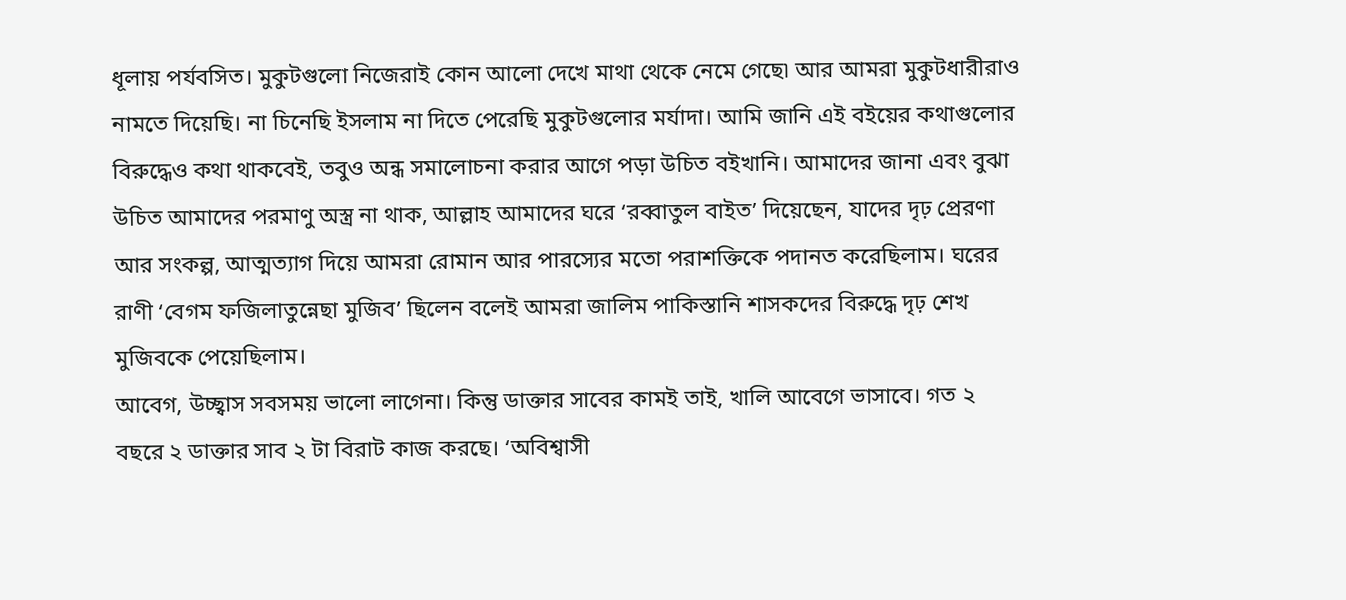ধূলায় পর্যবসিত। মুকুটগুলো নিজেরাই কোন আলো দেখে মাথা থেকে নেমে গেছে৷ আর আমরা মুকুটধারীরাও নামতে দিয়েছি। না চিনেছি ইসলাম না দিতে পেরেছি মুকুটগুলোর মর্যাদা। আমি জানি এই বইয়ের কথাগুলোর বিরুদ্ধেও কথা থাকবেই, তবুও অন্ধ সমালোচনা করার আগে পড়া উচিত বইখানি। আমাদের জানা এবং বুঝা উচিত আমাদের পরমাণু অস্ত্র না থাক, আল্লাহ আমাদের ঘরে ‘রব্বাতুল বাইত’ দিয়েছেন, যাদের দৃঢ় প্রেরণা আর সংকল্প, আত্মত্যাগ দিয়ে আমরা রোমান আর পারস্যের মতো পরাশক্তিকে পদানত করেছিলাম। ঘরের রাণী ‘বেগম ফজিলাতুন্নেছা মুজিব’ ছিলেন বলেই আমরা জালিম পাকিস্তানি শাসকদের বিরুদ্ধে দৃঢ় শেখ মুজিবকে পেয়েছিলাম।
আবেগ, উচ্ছ্বাস সবসময় ভালো লাগেনা। কিন্তু ডাক্তার সাবের কামই তাই, খালি আবেগে ভাসাবে। গত ২ বছরে ২ ডাক্তার সাব ২ টা বিরাট কাজ করছে। ‘অবিশ্বাসী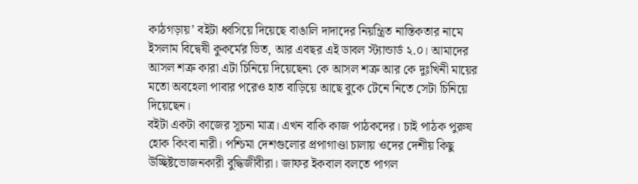কাঠগড়ায়’ বইটা ধ্বসিয়ে দিয়েছে বাঙালি দাদাদের নিয়ন্ত্রিত নাস্তিকতার নামে ইসলাম বিদ্বেষী কুকর্মের ভিত, আর এবছর এই ডাবল স্ট্যান্ডার্ড ২.০। আমাদের আসল শত্রু কারা এটা চিনিয়ে দিয়েছেন৷ কে আসল শত্রু আর কে দুঃখিনী মায়ের মতো অবহেলা পাবার পরেও হাত বাড়িয়ে আছে বুকে টেনে নিতে সেটা চিনিয়ে দিয়েছেন।
বইটা একটা কাজের সূচনা মাত্র। এখন বাকি কাজ পাঠকদের। চাই পাঠক পুরুষ হোক কিংবা নারী। পশ্চিমা দেশগুলোর প্রপাগাণ্ডা চালায় ওদের দেশীয় কিছু উচ্ছিষ্টভোজনকারী বুদ্ধিজীবীরা। জাফর ইকবাল বলতে পাগল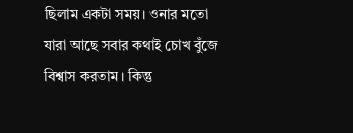ছিলাম একটা সময়। ওনার মতো যারা আছে সবার কথাই চোখ বুঁজে বিশ্বাস করতাম। কিন্তু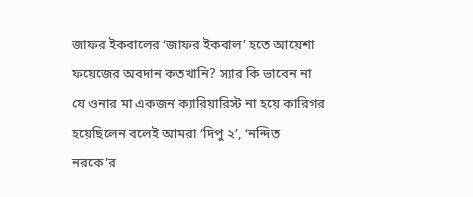জাফর ইকবালের ‘জাফর ইকবাল’ হতে আয়েশা ফয়েজের অবদান কতখানি? স্যার কি ভাবেন না যে ওনার মা একজন ক্যারিয়ারিস্ট না হয়ে কারিগর হয়েছিলেন বলেই আমরা ‘দিপু ২’, ‘নন্দিত নরকে’র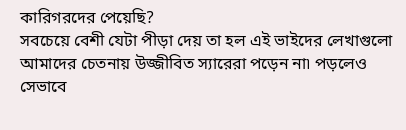কারিগরদের পেয়েছি?
সবচেয়ে বেশী যেটা পীড়া দেয় তা হল এই ভাইদের লেখাগুলো আমাদের চেতনায় উজ্জীবিত স্যারেরা পড়েন না৷ পড়লেও সেভাবে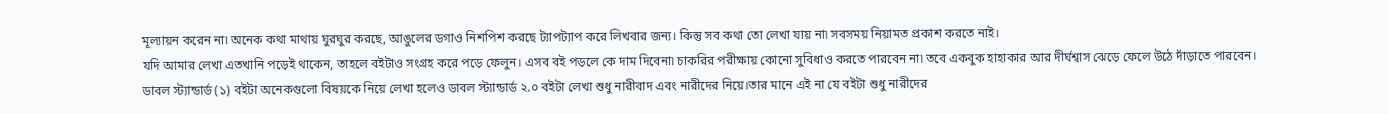মূল্যায়ন করেন না৷ অনেক কথা মাথায় ঘুরঘুর করছে, আঙুলের ডগাও নিশপিশ করছে ট্যাপট্যাপ করে লিখবার জন্য। কিন্তু সব কথা তো লেখা যায় না৷ সবসময় নিয়ামত প্রকাশ করতে নাই।
যদি আমার লেখা এতখানি পড়েই থাকেন, তাহলে বইটাও সংগ্রহ করে পড়ে ফেলুন। এসব বই পড়লে কে দাম দিবেনা৷ চাকরির পরীক্ষায় কোনো সুবিধাও করতে পারবেন না৷ তবে একবুক হাহাকার আর দীর্ঘশ্বাস ঝেড়ে ফেলে উঠে দাঁড়াতে পারবেন।
ডাবল স্ট্যান্ডার্ড (১) বইটা অনেকগুলো বিষয়কে নিয়ে লেখা হলেও ডাবল স্ট্যান্ডার্ড ২.০ বইটা লেখা শুধু নারীবাদ এবং নারীদের নিয়ে।তার মানে এই না যে বইটা শুধু নারীদের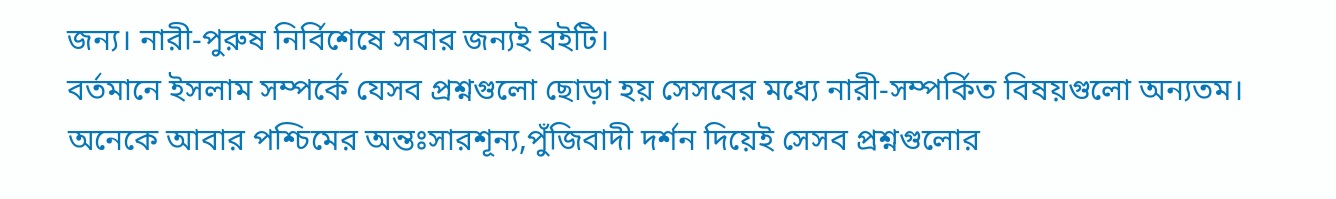জন্য। নারী-পুরুষ নির্বিশেষে সবার জন্যই বইটি।
বর্তমানে ইসলাম সম্পর্কে যেসব প্রশ্নগুলো ছোড়া হয় সেসবের মধ্যে নারী-সম্পর্কিত বিষয়গুলো অন্যতম। অনেকে আবার পশ্চিমের অন্তঃসারশূন্য,পুঁজিবাদী দর্শন দিয়েই সেসব প্রশ্নগুলোর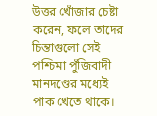উত্তর খোঁজার চেষ্টা করেন, ফলে তাদের চিন্তাগুলো সেই পশ্চিমা পুঁজিবাদী মানদণ্ডের মধ্যেই পাক খেতে থাকে।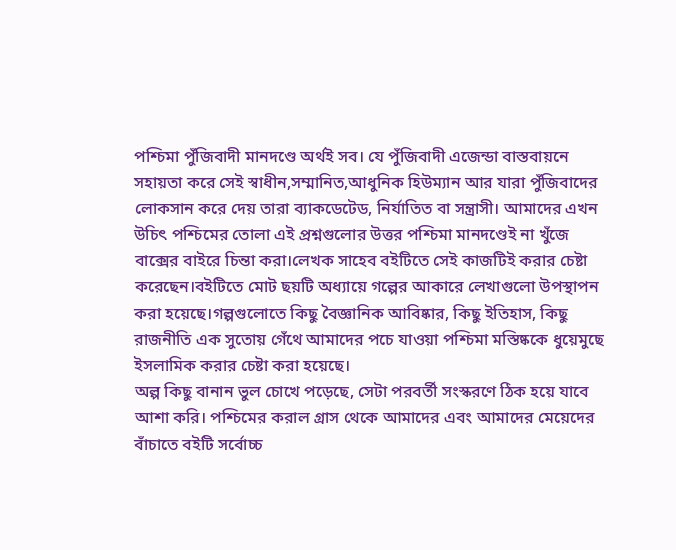পশ্চিমা পুঁজিবাদী মানদণ্ডে অর্থই সব। যে পুঁজিবাদী এজেন্ডা বাস্তবায়নে সহায়তা করে সেই স্বাধীন,সম্মানিত,আধুনিক হিউম্যান আর যারা পুঁজিবাদের লোকসান করে দেয় তারা ব্যাকডেটেড, নির্যাতিত বা সন্ত্রাসী। আমাদের এখন উচিৎ পশ্চিমের তোলা এই প্রশ্নগুলোর উত্তর পশ্চিমা মানদণ্ডেই না খুঁজে বাক্সের বাইরে চিন্তা করা।লেখক সাহেব বইটিতে সেই কাজটিই করার চেষ্টা করেছেন।বইটিতে মোট ছয়টি অধ্যায়ে গল্পের আকারে লেখাগুলো উপস্থাপন করা হয়েছে।গল্পগুলোতে কিছু বৈজ্ঞানিক আবিষ্কার, কিছু ইতিহাস, কিছু রাজনীতি এক সুতোয় গেঁথে আমাদের পচে যাওয়া পশ্চিমা মস্তিষ্ককে ধুয়েমুছে ইসলামিক করার চেষ্টা করা হয়েছে।
অল্প কিছু বানান ভুল চোখে পড়েছে, সেটা পরবর্তী সংস্করণে ঠিক হয়ে যাবে আশা করি। পশ্চিমের করাল গ্রাস থেকে আমাদের এবং আমাদের মেয়েদের বাঁচাতে বইটি সর্বোচ্চ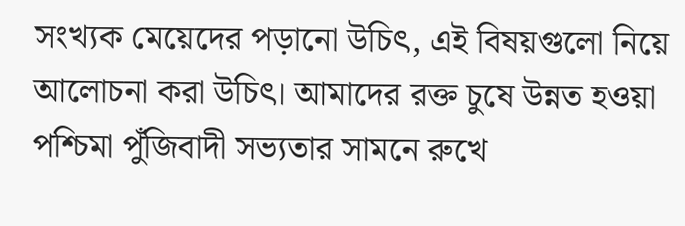সংখ্যক মেয়েদের পড়ানো উচিৎ, এই বিষয়গুলো নিয়ে আলোচনা করা উচিৎ। আমাদের রক্ত চুষে উন্নত হওয়া পশ্চিমা পুঁজিবাদী সভ্যতার সামনে রুখে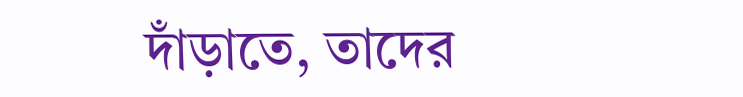দাঁড়াতে, তাদের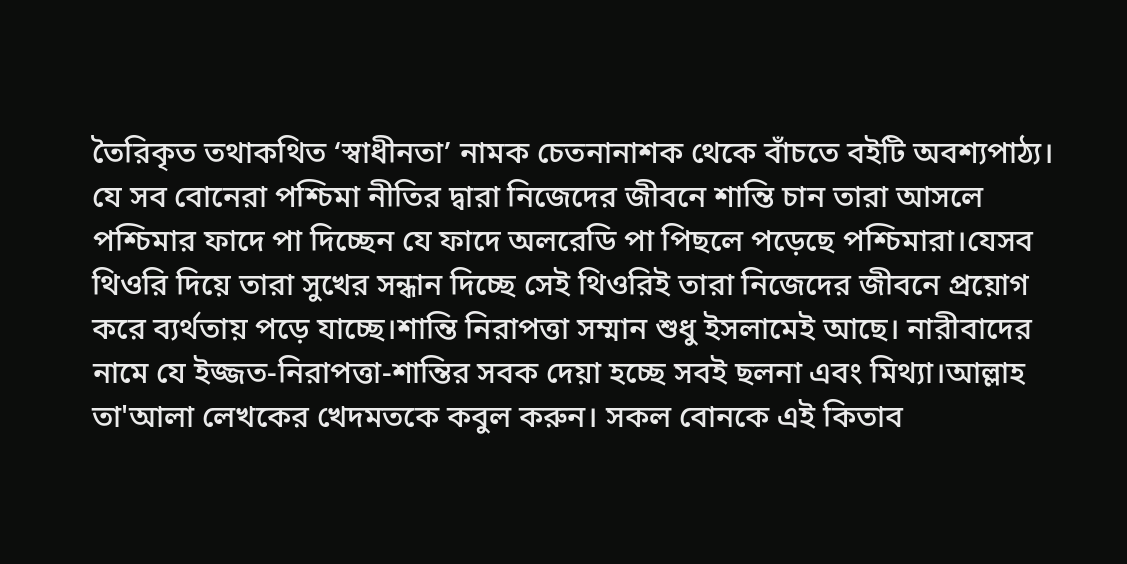তৈরিকৃত তথাকথিত ‘স্বাধীনতা’ নামক চেতনানাশক থেকে বাঁচতে বইটি অবশ্যপাঠ্য।
যে সব বোনেরা পশ্চিমা নীতির দ্বারা নিজেদের জীবনে শান্তি চান তারা আসলে পশ্চিমার ফাদে পা দিচ্ছেন যে ফাদে অলরেডি পা পিছলে পড়েছে পশ্চিমারা।যেসব থিওরি দিয়ে তারা সুখের সন্ধান দিচ্ছে সেই থিওরিই তারা নিজেদের জীবনে প্রয়োগ করে ব্যর্থতায় পড়ে যাচ্ছে।শান্তি নিরাপত্তা সম্মান শুধু ইসলামেই আছে। নারীবাদের নামে যে ইজ্জত-নিরাপত্তা-শান্তির সবক দেয়া হচ্ছে সবই ছলনা এবং মিথ্যা।আল্লাহ তা'আলা লেখকের খেদমতকে কবুল করুন। সকল বোনকে এই কিতাব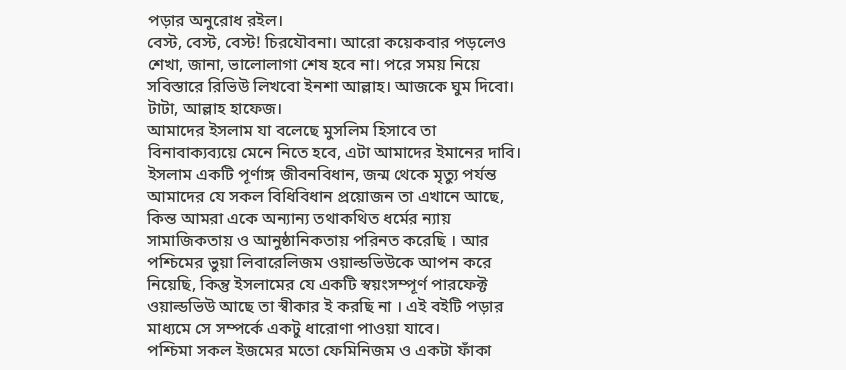পড়ার অনুরোধ রইল।
বেস্ট, বেস্ট, বেস্ট! চিরযৌবনা। আরো কয়েকবার পড়লেও শেখা, জানা, ভালোলাগা শেষ হবে না। পরে সময় নিয়ে সবিস্তারে রিভিউ লিখবো ইনশা আল্লাহ। আজকে ঘুম দিবো। টাটা, আল্লাহ হাফেজ।
আমাদের ইসলাম যা বলেছে মুসলিম হিসাবে তা বিনাবাক্যব্যয়ে মেনে নিতে হবে, এটা আমাদের ইমানের দাবি।
ইসলাম একটি পূর্ণাঙ্গ জীবনবিধান, জন্ম থেকে মৃত্যু পর্যন্ত আমাদের যে সকল বিধিবিধান প্রয়োজন তা এখানে আছে, কিন্ত আমরা একে অন্যান্য তথাকথিত ধর্মের ন্যায় সামাজিকতায় ও আনুষ্ঠানিকতায় পরিনত করেছি । আর পশ্চিমের ভুয়া লিবারেলিজম ওয়াল্ডভিউকে আপন করে নিয়েছি, কিন্তু ইসলামের যে একটি স্বয়ংসম্পূর্ণ পারফেক্ট ওয়াল্ডভিউ আছে তা স্বীকার ই করছি না । এই বইটি পড়ার মাধ্যমে সে সম্পর্কে একটু ধারোণা পাওয়া যাবে।
পশ্চিমা সকল ইজমের মতো ফেমিনিজম ও একটা ফাঁকা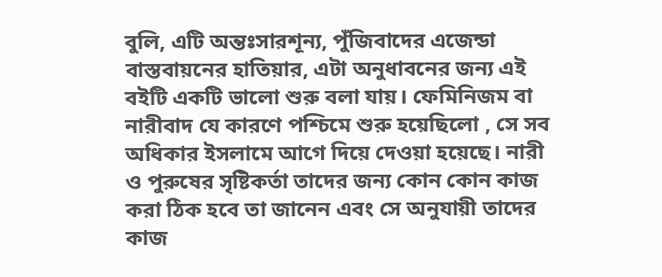বুলি, এটি অন্তঃসারশূন্য, পুঁজিবাদের এজেন্ডা বাস্তবায়নের হাতিয়ার, এটা অনুধাবনের জন্য এই বইটি একটি ভালো শুরু বলা যায়। ফেমিনিজম বা নারীবাদ যে কারণে পশ্চিমে শুরু হয়েছিলো , সে সব অধিকার ইসলামে আগে দিয়ে দেওয়া হয়েছে। নারী ও পুরুষের সৃষ্টিকর্তা তাদের জন্য কোন কোন কাজ করা ঠিক হবে তা জানেন এবং সে অনুযায়ী তাদের কাজ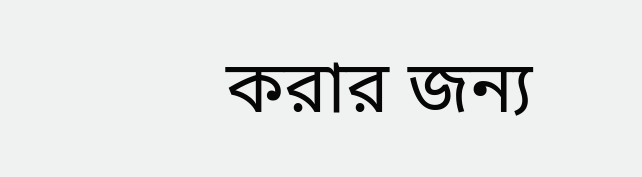করার জন্য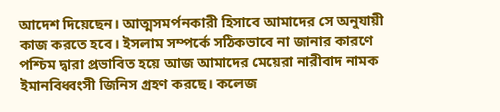আদেশ দিয়েছেন। আত্মসমর্পনকারী হিসাবে আমাদের সে অনুযায়ী কাজ করতে হবে। ইসলাম সম্পর্কে সঠিকভাবে না জানার কারণে পশ্চিম দ্বারা প্রভাবিত হয়ে আজ আমাদের মেয়েরা নারীবাদ নামক ইমানবিধ্বংসী জিনিস গ্রহণ করছে। কলেজ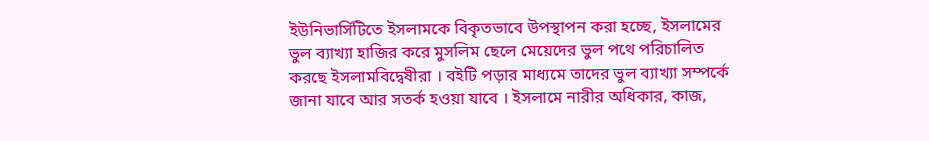ইউনিভার্সিটিতে ইসলামকে বিকৃতভাবে উপস্থাপন করা হচ্ছে, ইসলামের ভুল ব্যাখ্যা হাজির করে মুসলিম ছেলে মেয়েদের ভুল পথে পরিচালিত করছে ইসলামবিদ্বেষীরা । বইটি পড়ার মাধ্যমে তাদের ভুল ব্যাখ্যা সম্পর্কে জানা যাবে আর সতর্ক হওয়া যাবে । ইসলামে নারীর অধিকার, কাজ,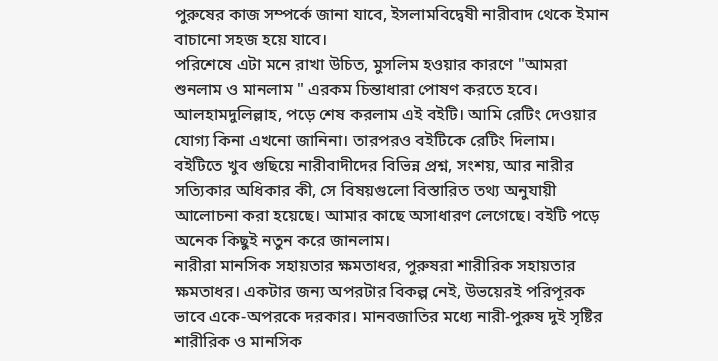পুরুষের কাজ সম্পর্কে জানা যাবে, ইসলামবিদ্বেষী নারীবাদ থেকে ইমান বাচানো সহজ হয়ে যাবে।
পরিশেষে এটা মনে রাখা উচিত, মুসলিম হওয়ার কারণে "আমরা শুনলাম ও মানলাম " এরকম চিন্তাধারা পোষণ করতে হবে।
আলহামদুলিল্লাহ, পড়ে শেষ করলাম এই বইটি। আমি রেটিং দেওয়ার যোগ্য কিনা এখনো জানিনা। তারপরও বইটিকে রেটিং দিলাম।
বইটিতে খুব গুছিয়ে নারীবাদীদের বিভিন্ন প্রশ্ন, সংশয়, আর নারীর সত্যিকার অধিকার কী, সে বিষয়গুলো বিস্তারিত তথ্য অনুযায়ী আলোচনা করা হয়েছে। আমার কাছে অসাধারণ লেগেছে। বইটি পড়ে অনেক কিছুই নতুন করে জানলাম।
নারীরা মানসিক সহায়তার ক্ষমতাধর, পুরুষরা শারীরিক সহায়তার ক্ষমতাধর। একটার জন্য অপরটার বিকল্প নেই, উভয়েরই পরিপূরক ভাবে একে-অপরকে দরকার। মানবজাতির মধ্যে নারী-পুরুষ দুই সৃষ্টির শারীরিক ও মানসিক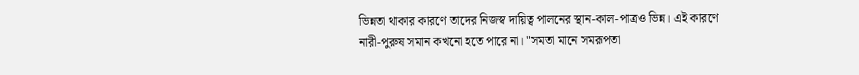ভিন্নতা থাকার কারণে তাদের নিজস্ব দায়িত্ব পালনের স্থান-কাল-পাত্রও ভিন্ন। এই কারণে নারী-পুরুষ সমান কখনো হতে পারে না। "সমতা মানে সমরূপতা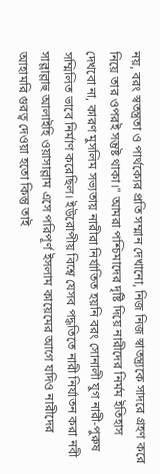নয়, বরং স্বতন্ত্রতা ও পার্থক্যের প্রতি সম্মান দেখানো, নিজ নিজ স্বাতন্ত্র্যকে সাদরে গ্রহণ করে নিয়ে তার ওপরই সন্তুষ্ট থাকা।" আমরা পশ্চিমাদের দৃষ্টি দিয়ে নারীদের নির্মম ইতিহাস দেখবো না, কারণ মুসলিম সভ্যতায় নারীরা নির্যাতিত হয়নি বরং সোনালী যুগ নারী-পুরুষ সম্মিলিত ভাবে নির্মাণ করেছিল। ইউরোপীয় বিশ্বে যেসব পদ্ধতিতে নারী নির্যাতন করা নবী সাল্লাল্লাহু আলাইহি ওয়াসাল্লাম এসে পরিপূর্ণ ইসলাম কায়েমের আগে যদিও নারীদের আহামরি গুরত্ব দেওয়া হতো কিন্তু তাই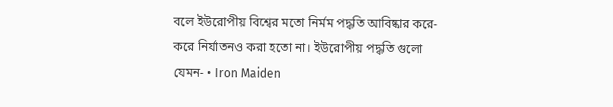বলে ইউরোপীয় বিশ্বের মতো নির্মম পদ্ধতি আবিষ্কার করে-করে নির্যাতনও করা হতো না। ইউরোপীয় পদ্ধতি গুলো যেমন- • Iron Maiden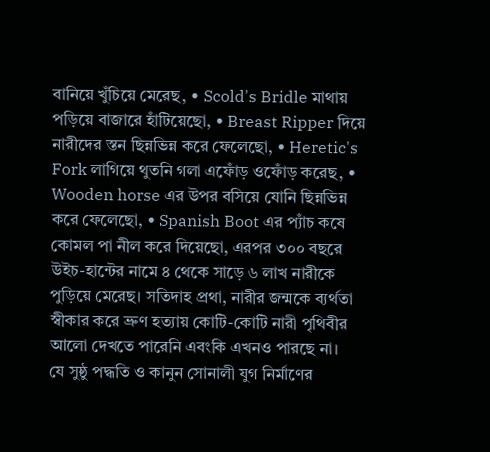বানিয়ে খুঁচিয়ে মেরেছ, • Scold's Bridle মাথায় পড়িয়ে বাজারে হাঁটিয়েছো, • Breast Ripper দিয়ে নারীদের স্তন ছিন্নভিন্ন করে ফেলেছো, • Heretic's Fork লাগিয়ে থুতনি গলা এফোঁড় ওফোঁড় করেছ, • Wooden horse এর উপর বসিয়ে যোনি ছিন্নভিন্ন করে ফেলেছো, • Spanish Boot এর প্যাঁচ কষে কোমল পা নীল করে দিয়েছো, এরপর ৩০০ বছরে উইচ-হান্টের নামে ৪ থেকে সাড়ে ৬ লাখ নারীকে পুড়িয়ে মেরেছ। সতিদাহ প্রথা, নারীর জন্মকে ব্যর্থতা স্বীকার করে ভ্রুণ হত্যায় কোটি-কোটি নারী পৃথিবীর আলো দেখতে পারেনি এবংকি এখনও পারছে না।
যে সুষ্ঠু পদ্ধতি ও কানুন সোনালী যুগ নির্মাণের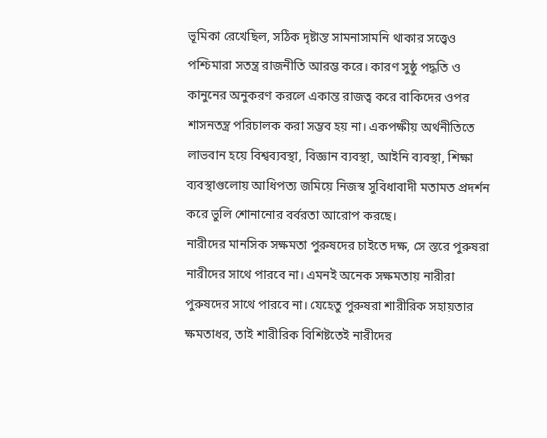ভূমিকা রেখেছিল, সঠিক দৃষ্টান্ত সামনাসামনি থাকার সত্ত্বেও পশ্চিমারা সতন্ত্র রাজনীতি আরম্ভ করে। কারণ সুষ্ঠু পদ্ধতি ও কানুনের অনুকরণ করলে একান্ত রাজত্ব করে বাকিদের ওপর শাসনতন্ত্র পরিচালক করা সম্ভব হয় না। একপক্ষীয় অর্থনীতিতে লাভবান হয়ে বিশ্বব্যবস্থা, বিজ্ঞান ব্যবস্থা, আইনি ব্যবস্থা, শিক্ষা ব্যবস্থাগুলোয় আধিপত্য জমিয়ে নিজস্ব সুবিধাবাদী মতামত প্রদর্শন করে ভুলি শোনানোর বর্বরতা আরোপ করছে।
নারীদের মানসিক সক্ষমতা পুরুষদের চাইতে দক্ষ, সে স্তরে পুরুষরা নারীদের সাথে পারবে না। এমনই অনেক সক্ষমতায় নারীরা পুরুষদের সাথে পারবে না। যেহেতু পুরুষরা শারীরিক সহায়তার ক্ষমতাধর, তাই শারীরিক বিশিষ্টতেই নারীদের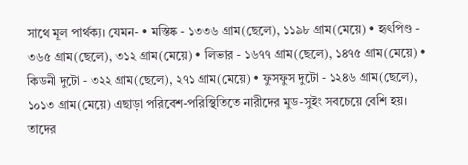সাথে মূল পার্থক্য। যেমন- • মস্তিষ্ক - ১৩৩৬ গ্রাম(ছেলে), ১১৯৮ গ্রাম(মেয়ে) • হৃৎপিণ্ড - ৩৬৫ গ্রাম(ছেলে), ৩১২ গ্রাম(মেয়ে) • লিভার - ১৬৭৭ গ্রাম(ছেলে), ১৪৭৫ গ্রাম(মেয়ে) • কিডনী দুটো - ৩২২ গ্রাম(ছেলে), ২৭১ গ্রাম(মেয়ে) • ফুসফুস দুটো - ১২৪৬ গ্রাম(ছেলে), ১০১৩ গ্রাম(মেয়ে) এছাড়া পরিবেশ-পরিস্থিতিতে নারীদের মুড-সুইং সবচেয়ে বেশি হয়। তাদের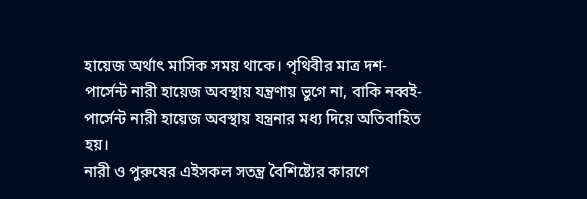হায়েজ অর্থাৎ মাসিক সময় থাকে। পৃথিবীর মাত্র দশ-পার্সেন্ট নারী হায়েজ অবস্থায় যন্ত্রণায় ভুগে না, বাকি নব্বই-পার্সেন্ট নারী হায়েজ অবস্থায় যন্ত্রনার মধ্য দিয়ে অতিবাহিত হয়।
নারী ও পুরুষের এইসকল সতন্ত্র বৈশিষ্ট্যের কারণে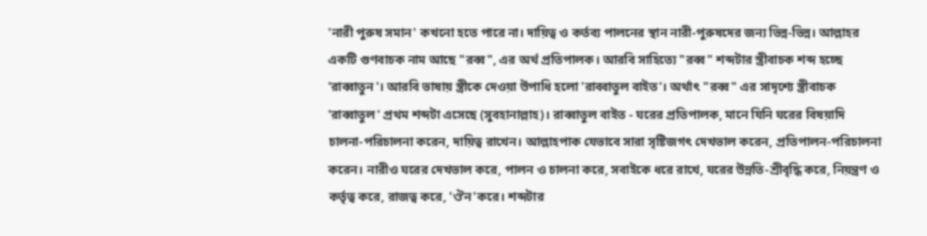'নারী পুরুষ সমান' কখনো হতে পারে না। দায়িত্ব ও কর্তব্য পালনের স্থান নারী-পুরুষদের জন্য ভিন্ন-ভিন্ন। আল্লাহর একটি গুণবাচক নাম আছে "রব্ব", এর অর্থ প্রতিপালক। আরবি সাহিত্যে "রব্ব" শব্দটার স্ত্রীবাচক শব্দ হচ্ছে 'রাব্বাতুন'। আরবি ভাষায় স্ত্রীকে দেওয়া উপাধি হলো 'রাব্বাতুল বাইত'। অর্থাৎ "রব্ব" এর সাদৃশ্যে স্ত্রীবাচক 'রাব্বাতুল' প্রথম শব্দটা এসেছে (সুবহানাল্লাহ)। রাব্বাতুল বাইত - ঘরের প্রতিপালক, মানে যিনি ঘরের বিষয়াদি চালনা-পরিচালনা করেন, দায়িত্ব রাখেন। আল্লাহপাক যেভাবে সারা সৃষ্টিজগৎ দেখভাল করেন, প্রতিপালন-পরিচালনা করেন। নারীও ঘরের দেখভাল করে, পালন ও চালনা করে, সবাইকে ধরে রাখে, ঘরের উন্নতি-শ্রীবৃদ্ধি করে, নিয়ন্ত্রণ ও কর্তৃত্ব করে, রাজত্ব করে, 'ঔন'করে। শব্দটার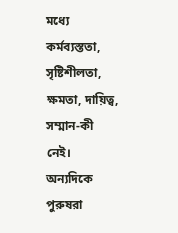মধ্যে কর্মব্যস্ততা, সৃষ্টিশীলতা, ক্ষমতা, দায়িত্ব, সম্মান-কী নেই। অন্যদিকে পুরুষরা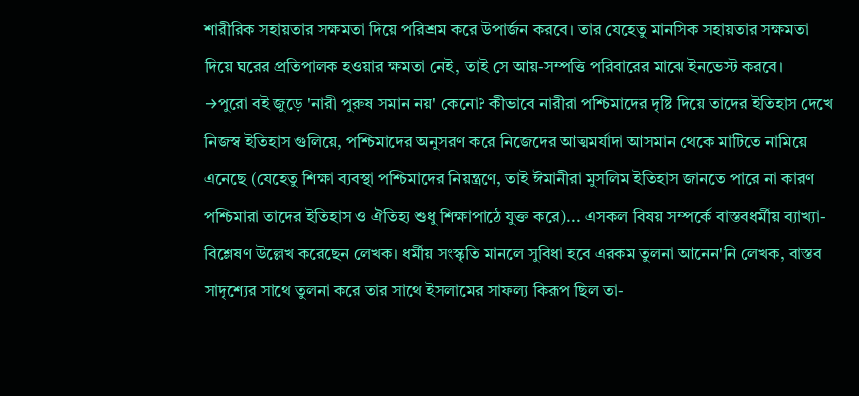শারীরিক সহায়তার সক্ষমতা দিয়ে পরিশ্রম করে উপার্জন করবে। তার যেহেতু মানসিক সহায়তার সক্ষমতা দিয়ে ঘরের প্রতিপালক হওয়ার ক্ষমতা নেই, তাই সে আয়-সম্পত্তি পরিবারের মাঝে ইনভেস্ট করবে।
→পুরো বই জুড়ে 'নারী পুরুষ সমান নয়' কেনো? কীভাবে নারীরা পশ্চিমাদের দৃষ্টি দিয়ে তাদের ইতিহাস দেখে নিজস্ব ইতিহাস গুলিয়ে, পশ্চিমাদের অনুসরণ করে নিজেদের আত্মমর্যাদা আসমান থেকে মাটিতে নামিয়ে এনেছে (যেহেতু শিক্ষা ব্যবস্থা পশ্চিমাদের নিয়ন্ত্রণে, তাই ঈমানীরা মুসলিম ইতিহাস জানতে পারে না কারণ পশ্চিমারা তাদের ইতিহাস ও ঐতিহ্য শুধু শিক্ষাপাঠে যুক্ত করে)... এসকল বিষয় সম্পর্কে বাস্তবধর্মীয় ব্যাখ্যা-বিশ্লেষণ উল্লেখ করেছেন লেখক। ধর্মীয় সংস্কৃতি মানলে সুবিধা হবে এরকম তুলনা আনেন'নি লেখক, বাস্তব সাদৃশ্যের সাথে তুলনা করে তার সাথে ইসলামের সাফল্য কিরূপ ছিল তা-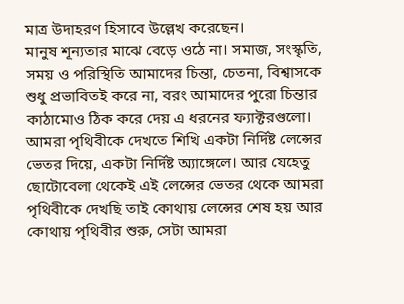মাত্র উদাহরণ হিসাবে উল্লেখ করেছেন।
মানুষ শূন্যতার মাঝে বেড়ে ওঠে না। সমাজ, সংস্কৃতি, সময় ও পরিস্থিতি আমাদের চিন্তা, চেতনা, বিশ্বাসকে শুধু প্রভাবিতই করে না, বরং আমাদের পুরো চিন্তার কাঠামোও ঠিক করে দেয় এ ধরনের ফ্যাক্টরগুলো। আমরা পৃথিবীকে দেখতে শিখি একটা নির্দিষ্ট লেন্সের ভেতর দিয়ে, একটা নির্দিষ্ট অ্যাঙ্গেলে। আর যেহেতু ছোটোবেলা থেকেই এই লেন্সের ভেতর থেকে আমরা পৃথিবীকে দেখছি তাই কোথায় লেন্সের শেষ হয় আর কোথায় পৃথিবীর শুরু, সেটা আমরা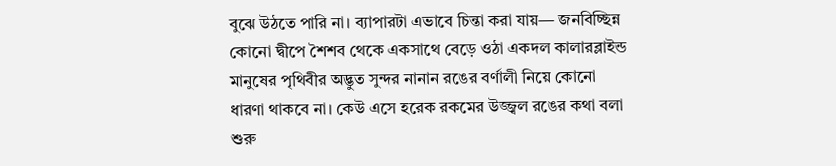বুঝে উঠতে পারি না। ব্যাপারটা এভাবে চিন্তা করা যায়— জনবিচ্ছিন্ন কোনো দ্বীপে শৈশব থেকে একসাথে বেড়ে ওঠা একদল কালারব্লাইন্ড মানুষের পৃথিবীর অদ্ভুত সুন্দর নানান রঙের বর্ণালী নিয়ে কোনো ধারণা থাকবে না। কেউ এসে হরেক রকমের উজ্জ্বল রঙের কথা বলা শুরু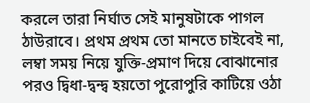করলে তারা নির্ঘাত সেই মানুষটাকে পাগল ঠাউরাবে। প্রথম প্রথম তো মানতে চাইবেই না, লম্বা সময় নিয়ে যুক্তি-প্রমাণ দিয়ে বোঝানোর পরও দ্বিধা-দ্বন্দ্ব হয়তো পুরোপুরি কাটিয়ে ওঠা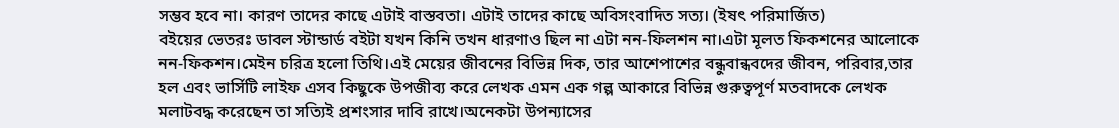সম্ভব হবে না। কারণ তাদের কাছে এটাই বাস্তবতা। এটাই তাদের কাছে অবিসংবাদিত সত্য। (ইষৎ পরিমার্জিত)
বইয়ের ভেতরঃ ডাবল স্টান্ডার্ড বইটা যখন কিনি তখন ধারণাও ছিল না এটা নন-ফিলশন না।এটা মূলত ফিকশনের আলোকে নন-ফিকশন।মেইন চরিত্র হলো তিথি।এই মেয়ের জীবনের বিভিন্ন দিক, তার আশেপাশের বন্ধুবান্ধবদের জীবন, পরিবার,তার হল এবং ভার্সিটি লাইফ এসব কিছুকে উপজীব্য করে লেখক এমন এক গল্প আকারে বিভিন্ন গুরুত্বপূর্ণ মতবাদকে লেখক মলাটবদ্ধ করেছেন তা সত্যিই প্রশংসার দাবি রাখে।অনেকটা উপন্যাসের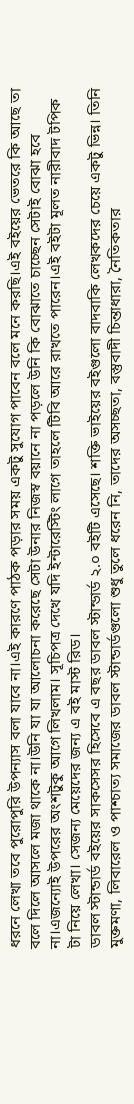ধরনে লেখা তবে পুরোপুরি উপন্যাস বলা যাবে না।এই কারণে পাঠক পড়ার সময় একটু সুযোগ পাবেন বলে মনে করছি।এই বইয়ের ভেতরে কি আছে তা বলে দিলে আসলে মজা থাকে না।উনি যা যা আলোচনা করেছে সেটা উনার নিজস্ব বয়ানে না পড়লে উনি কি বোঝাতে চাচ্ছেন সেটাই বোঝা হবে না।এজন্যোই উপরের অংশটুকু আগে লিখলাম। সূচিপত্র দেখে যদি ইন্টারেস্টিং লাগে তাহলে টিবি আরে রাখতে পারেন।এই বইটা মূলত নারীবাদ টপিক টা নিয়ে লেখা। সেজন্য মেয়েদের জন্য এ বই মাস্ট রিড।
ডাবল স্টান্ডার্ড বইয়ের সাকসেসর হিসেবে এ বছর ডাবল স্টান্ডার্ড ২.০ বইটি এসেছে। শক্তি ভাইয়ের বইগুলো বাদবাকি লেখকদের চেয়ে একটু ভিন্ন। তিনি মুক্তমণা, লিবারেল ও পাশ্চাত্য সমাজের ডাবল স্টান্ডার্ডগুলো শুধু তুলে ধরেন নি, তাদের অসচ্ছতা, বস্তুবাদী চিন্তাধারা, নৈতিকতার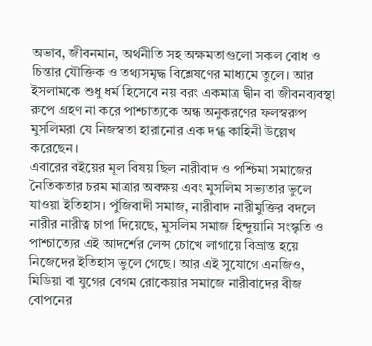অভাব, জীবনমান, অর্থনীতি সহ অক্ষমতাগুলো সকল বোধ ও চিন্তার যৌক্তিক ও তথ্যসমৃদ্ধ বিশ্লেষণের মাধ্যমে তুলে। আর ইসলামকে শুধু ধর্ম হিসেবে নয় বরং একমাত্র দ্বীন বা জীবনব্যবস্থা রুপে গ্রহণ না করে পাশ্চাত্যকে অন্ধ অনুকরণের ফলস্বরুপ মুসলিমরা যে নিজস্বতা হারানোর এক দগ্ধ কাহিনী উল্লেখ করেছেন।
এবারের বইয়ের মূল বিষয় ছিল নারীবাদ ও পশ্চিমা সমাজের নৈতিকতার চরম মাত্রার অবক্ষয় এবং মুসলিম সভ্যতার ভুলে যাওয়া ইতিহাস। পুঁজিবাদী সমাজ, নারীবাদ নারীমুক্তির বদলে নারীর নারীত্ব চাপা দিয়েছে, মুসলিম সমাজ হিন্দুয়ানি সংস্কৃতি ও পাশ্চাত্যের এই আদর্শের লেন্স চোখে লাগায়ে বিভ্রান্ত হয়ে নিজেদের ইতিহাস ভুলে গেছে। আর এই সুযোগে এনজিও, মিডিয়া বা যুগের বেগম রোকেয়ার সমাজে নারীবাদের বীজ বোপনের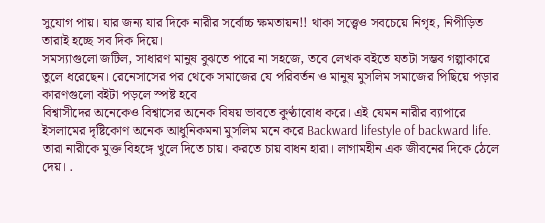সুযোগ পায়। যার জন্য যার দিকে নারীর সর্বোচ্চ ক্ষমতায়ন!! থাকা সত্ত্বেও সবচেয়ে নিগৃহ, নিপীড়িত তারাই হচ্ছে সব দিক দিয়ে।
সমস্যাগুলো জটিল, সাধারণ মানুষ বুঝতে পারে না সহজে, তবে লেখক বইতে যতটা সম্ভব গল্পাকারে তুলে ধরেছেন। রেনেসাসের পর থেকে সমাজের যে পরিবর্তন ও মানুষ মুসলিম সমাজের পিছিয়ে পড়ার কারণগুলো বইটা পড়লে স্পষ্ট হবে
বিশ্বাসীদের অনেকেও বিশ্বাসের অনেক বিষয় ভাবতে কুণ্ঠাবোধ করে। এই যেমন নারীর ব্যাপারে ইসলামের দৃষ্টিকোণ অনেক আধুনিকমনা মুসলিম মনে করে Backward lifestyle of backward life. তারা নারীকে মুক্ত বিহঙ্গে খুলে দিতে চায়। করতে চায় বাধন হারা। লাগামহীন এক জীবনের দিকে ঠেলে দেয়। .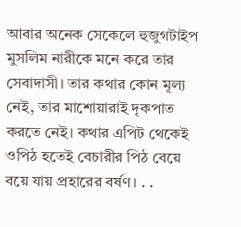আবার অনেক সেকেলে হুজুগটাইপ মুসলিম নারীকে মনে করে তার সেবাদাসী। তার কথার কোন মূল্য নেই, তার মাশোয়ারাই দৃকপাত করতে নেই। কথার এপিট থেকেই ওপিঠ হতেই বেচারীর পিঠ বেয়ে বয়ে যায় প্রহারের বর্ষণ। . .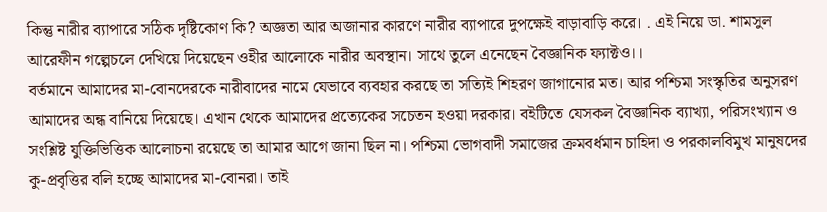কিন্তু নারীর ব্যাপারে সঠিক দৃষ্টিকোণ কি? অজ্ঞতা আর অজানার কারণে নারীর ব্যাপারে দুপক্ষেই বাড়াবাড়ি করে। . এই নিয়ে ডা. শামসুল আরেফীন গল্পেচলে দেখিয়ে দিয়েছেন ওহীর আলোকে নারীর অবস্থান। সাথে তুলে এনেছেন বৈজ্ঞানিক ফ্যাক্টও।।
বর্তমানে আমাদের মা-বোনদেরকে নারীবাদের নামে যেভাবে ব্যবহার করছে তা সত্যিই শিহরণ জাগানোর মত। আর পশ্চিমা সংস্কৃতির অনুসরণ আমাদের অন্ধ বানিয়ে দিয়েছে। এখান থেকে আমাদের প্রত্যেকের সচেতন হওয়া দরকার। বইটিতে যেসকল বৈজ্ঞানিক ব্যাখ্যা, পরিসংখ্যান ও সংশ্লিষ্ট যুক্তিভিত্তিক আলোচনা রয়েছে তা আমার আগে জানা ছিল না। পশ্চিমা ভোগবাদী সমাজের ক্রমবর্ধমান চাহিদা ও পরকালবিমুখ মানুষদের কু-প্রবৃত্তির বলি হচ্ছে আমাদের মা-বোনরা। তাই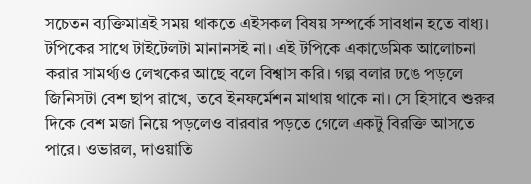সচেতন ব্যক্তিমাত্রই সময় থাকতে এইসকল বিষয় সম্পর্কে সাবধান হতে বাধ্য।
টপিকের সাথে টাইটেলটা মানানসই না। এই টপিকে একাডেমিক আলোচনা করার সামর্থ্যও লেখকের আছে বলে বিশ্বাস করি। গল্প বলার ঢঙে পড়লে জিনিসটা বেশ ছাপ রাখে, তবে ইনফর্মেশন মাথায় থাকে না। সে হিসাবে শুরুর দিকে বেশ মজা নিয়ে পড়লেও বারবার পড়তে গেলে একটু বিরক্তি আসতে পারে। ওভারল, দাওয়াতি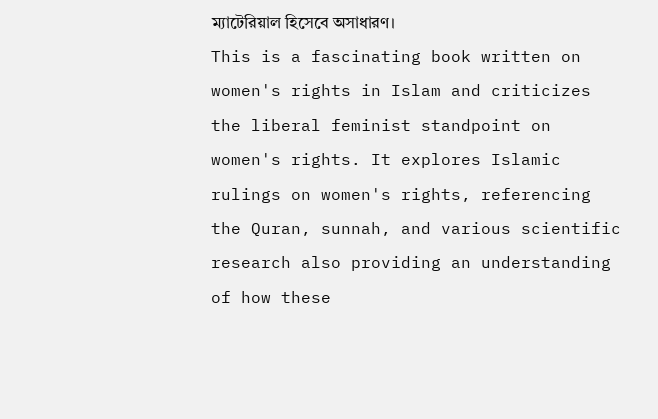ম্যাটেরিয়াল হিসেবে অসাধারণ।
This is a fascinating book written on women's rights in Islam and criticizes the liberal feminist standpoint on women's rights. It explores Islamic rulings on women's rights, referencing the Quran, sunnah, and various scientific research also providing an understanding of how these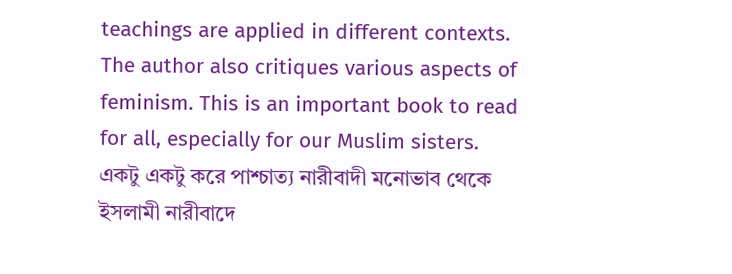teachings are applied in different contexts. The author also critiques various aspects of feminism. This is an important book to read for all, especially for our Muslim sisters.
একটু একটু করে পাশ্চাত্য নারীবাদী মনোভাব থেকে ইসলামী নারীবাদে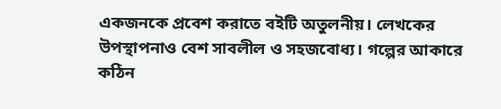একজনকে প্রবেশ করাতে বইটি অতুলনীয়। লেখকের উপস্থাপনাও বেশ সাবলীল ও সহজবোধ্য। গল্পের আকারে কঠিন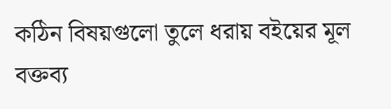কঠিন বিষয়গুলো তুলে ধরায় বইয়ের মূল বক্তব্য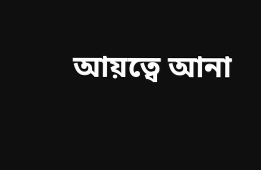আয়ত্বে আনা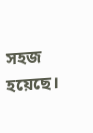সহজ হয়েছে।